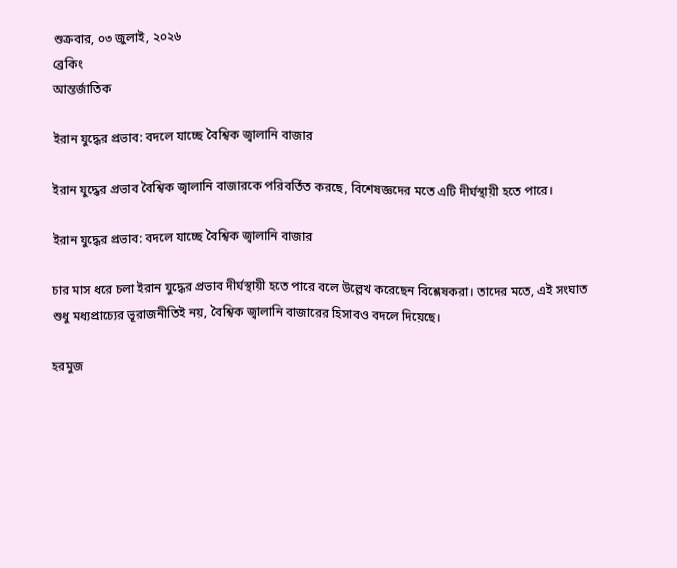শুক্রবার, ০৩ জুলাই, ২০২৬
ব্রেকিং
আন্তর্জাতিক

ইরান যুদ্ধের প্রভাব: বদলে যাচ্ছে বৈশ্বিক জ্বালানি বাজার

ইরান যুদ্ধের প্রভাব বৈশ্বিক জ্বালানি বাজারকে পরিবর্তিত করছে, বিশেষজ্ঞদের মতে এটি দীর্ঘস্থায়ী হতে পারে।

ইরান যুদ্ধের প্রভাব: বদলে যাচ্ছে বৈশ্বিক জ্বালানি বাজার

চার মাস ধরে চলা ইরান যুদ্ধের প্রভাব দীর্ঘস্থায়ী হতে পারে বলে উল্লেখ করেছেন বিশ্লেষকরা। তাদের মতে, এই সংঘাত শুধু মধ্যপ্রাচ্যের ভূরাজনীতিই নয়, বৈশ্বিক জ্বালানি বাজারের হিসাবও বদলে দিয়েছে।

হরমুজ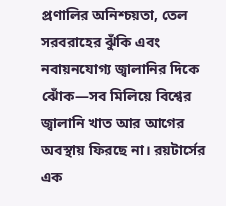প্রণালির অনিশ্চয়তা, তেল সরবরাহের ঝুঁকি এবং নবায়নযোগ্য জ্বালানির দিকে ঝোঁক—সব মিলিয়ে বিশ্বের জ্বালানি খাত আর আগের অবস্থায় ফিরছে না। রয়টার্সের এক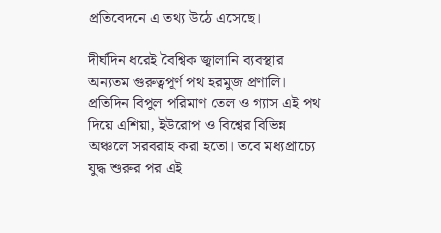প্রতিবেদনে এ তথ্য উঠে এসেছে।

দীর্ঘদিন ধরেই বৈশ্বিক জ্বালানি ব্যবস্থার অন্যতম গুরুত্বপূর্ণ পথ হরমুজ প্রণালি। প্রতিদিন বিপুল পরিমাণ তেল ও গ্যাস এই পথ দিয়ে এশিয়া, ইউরোপ ও বিশ্বের বিভিন্ন অঞ্চলে সরবরাহ করা হতো। তবে মধ্যপ্রাচ্যে যুদ্ধ শুরুর পর এই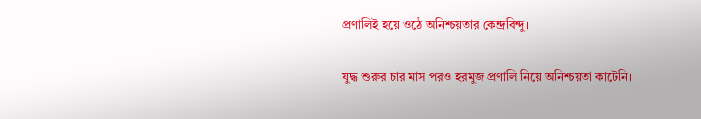প্রণালিই হয়ে ওঠে অনিশ্চয়তার কেন্দ্রবিন্দু।

যুদ্ধ শুরুর চার মাস পরও হরমুজ প্রণালি নিয়ে অনিশ্চয়তা কাটেনি।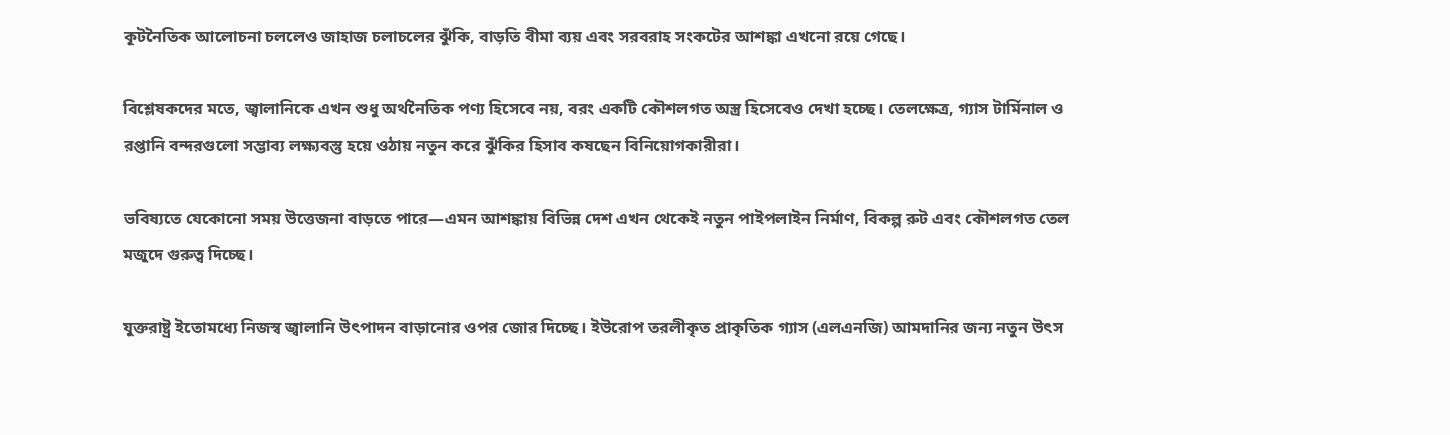কূটনৈতিক আলোচনা চললেও জাহাজ চলাচলের ঝুঁকি, বাড়তি বীমা ব্যয় এবং সরবরাহ সংকটের আশঙ্কা এখনো রয়ে গেছে।

বিশ্লেষকদের মতে, জ্বালানিকে এখন শুধু অর্থনৈতিক পণ্য হিসেবে নয়, বরং একটি কৌশলগত অস্ত্র হিসেবেও দেখা হচ্ছে। তেলক্ষেত্র, গ্যাস টার্মিনাল ও রপ্তানি বন্দরগুলো সম্ভাব্য লক্ষ্যবস্তু হয়ে ওঠায় নতুন করে ঝুঁকির হিসাব কষছেন বিনিয়োগকারীরা।

ভবিষ্যতে যেকোনো সময় উত্তেজনা বাড়তে পারে—এমন আশঙ্কায় বিভিন্ন দেশ এখন থেকেই নতুন পাইপলাইন নির্মাণ, বিকল্প রুট এবং কৌশলগত তেল মজুদে গুরুত্ব দিচ্ছে।

যুক্তরাষ্ট্র ইতোমধ্যে নিজস্ব জ্বালানি উৎপাদন বাড়ানোর ওপর জোর দিচ্ছে। ইউরোপ তরলীকৃত প্রাকৃতিক গ্যাস (এলএনজি) আমদানির জন্য নতুন উৎস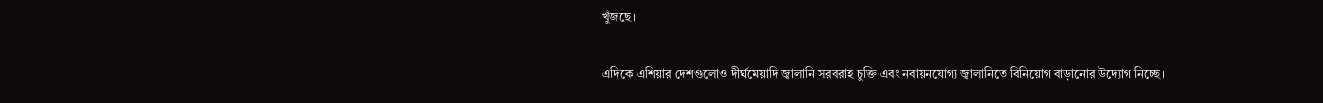খুঁজছে।

এদিকে এশিয়ার দেশগুলোও দীর্ঘমেয়াদি জ্বালানি সরবরাহ চুক্তি এবং নবায়নযোগ্য জ্বালানিতে বিনিয়োগ বাড়ানোর উদ্যোগ নিচ্ছে।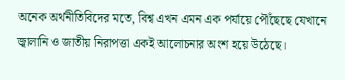অনেক অর্থনীতিবিদের মতে, বিশ্ব এখন এমন এক পর্যায়ে পৌঁছেছে যেখানে জ্বালানি ও জাতীয় নিরাপত্তা একই আলোচনার অংশ হয়ে উঠেছে।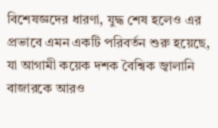বিশেষজ্ঞদের ধারণা, যুদ্ধ শেষ হলেও এর প্রভাবে এমন একটি পরিবর্তন শুরু হয়েছে, যা আগামী কয়েক দশক বৈশ্বিক জ্বালানি বাজারকে আরও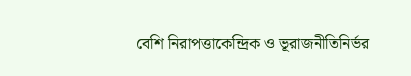বেশি নিরাপত্তাকেন্দ্রিক ও ভূরাজনীতিনির্ভর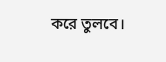করে তুলবে।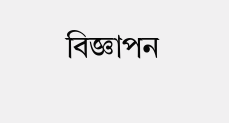বিজ্ঞাপন